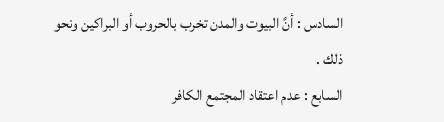السادس : أنَّ البيوت والمدن تخرب بالحروب أو البراكين ونحو ذلك .
السابع : عدم اعتقاد المجتمع الكافر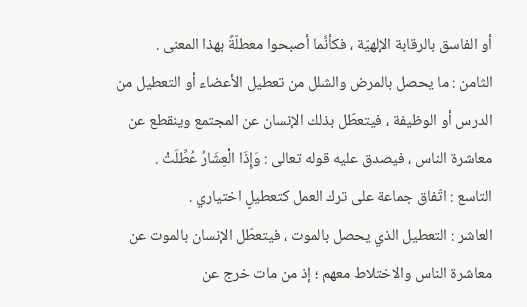أو الفاسق بالرقابة الإلهيّة ، فكأنَّما أصبحوا معطلّةً بهذا المعنى .
الثامن : ما يحصل بالمرض والشلل من تعطيل الأعضاء أو التعطيل من الدرس أو الوظيفة ، فيتعطّل بذلك الإنسان عن المجتمع وينقطع عن معاشرة الناس ، فيصدق عليه قوله تعالى : وَإِذَا الْعِشَارُ عُطِّلَتْ .
التاسع : اتّفاق جماعة على ترك العمل كتعطيلٍ اختياري .
العاشر : التعطيل الذي يحصل بالموت ، فيتعطّل الإنسان بالموت عن معاشرة الناس والاختلاط معهم ؛ إذ من مات خرج عن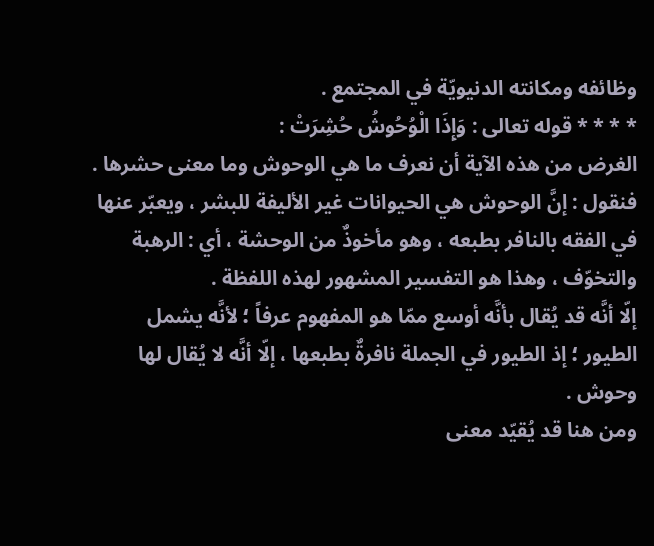وظائفه ومكانته الدنيويّة في المجتمع .
* * * * قوله تعالى : وَإِذَا الْوُحُوشُ حُشِرَتْ :
الغرض من هذه الآية أن نعرف ما هي الوحوش وما معنى حشرها .
فنقول : إنَّ الوحوش هي الحيوانات غير الأليفة للبشر ، ويعبّر عنها في الفقه بالنافر بطبعه ، وهو مأخوذٌ من الوحشة ، أي : الرهبة والتخوّف ، وهذا هو التفسير المشهور لهذه اللفظة .
إلّا أنَّه قد يُقال بأنَّه أوسع ممّا هو المفهوم عرفاً ؛ لأنَّه يشمل الطيور ؛ إذ الطيور في الجملة نافرةٌ بطبعها ، إلّا أنَّه لا يُقال لها وحوش .
ومن هنا قد يُقيّد معنى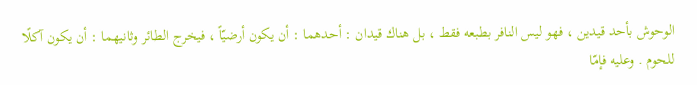الوحوش بأحد قيدين ، فهو ليس النافر بطبعه فقط ، بل هناك قيدان : أحدهما : أن يكون أرضيّاً ، فيخرج الطائر وثانيهما : أن يكون آكلًا للحوم . وعليه فإمّا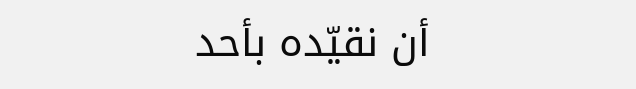أن نقيّده بأحد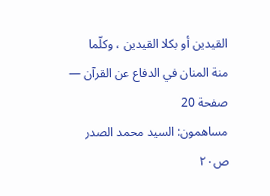القيدين أو بكلا القيدين ، وكلّما
منة المنان في الدفاع عن القرآن — صفحة 20
مساهمون: السيد محمد الصدر
ص٢٠